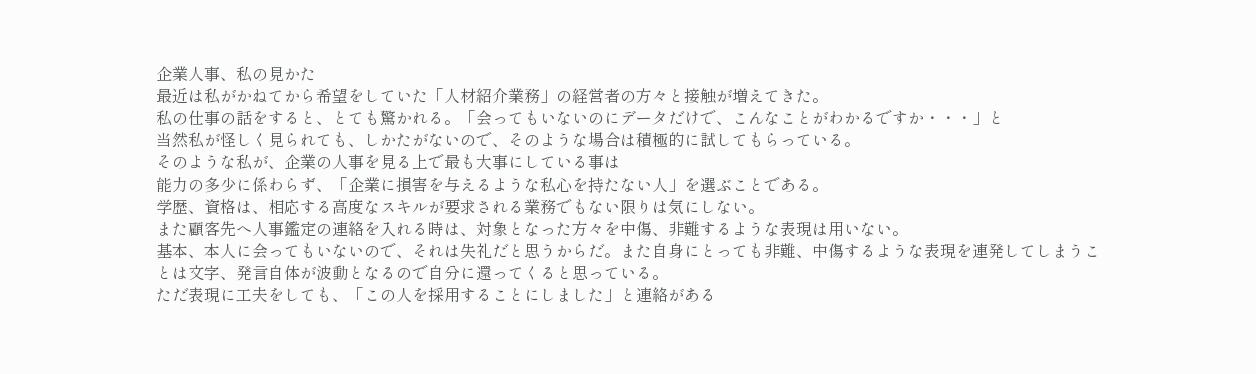企業人事、私の見かた
最近は私がかねてから希望をしていた「人材紹介業務」の経営者の方々と接触が増えてきた。
私の仕事の話をすると、とても驚かれる。「会ってもいないのにデータだけで、こんなことがわかるですか・・・」と
当然私が怪しく見られても、しかたがないので、そのような場合は積極的に試してもらっている。
そのような私が、企業の人事を見る上で最も大事にしている事は
能力の多少に係わらず、「企業に損害を与えるような私心を持たない人」を選ぶことである。
学歴、資格は、相応する高度なスキルが要求される業務でもない限りは気にしない。
また顧客先へ人事鑑定の連絡を入れる時は、対象となった方々を中傷、非難するような表現は用いない。
基本、本人に会ってもいないので、それは失礼だと思うからだ。また自身にとっても非難、中傷するような表現を連発してしまうことは文字、発言自体が波動となるので自分に還ってくると思っている。
ただ表現に工夫をしても、「この人を採用することにしました」と連絡がある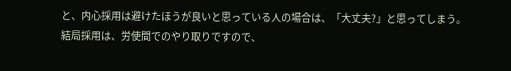と、内心採用は避けたほうが良いと思っている人の場合は、「大丈夫?」と思ってしまう。
結局採用は、労使間でのやり取りですので、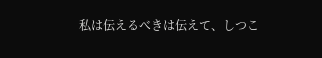私は伝えるべきは伝えて、しつこ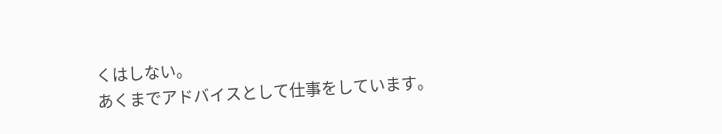くはしない。
あくまでアドバイスとして仕事をしています。